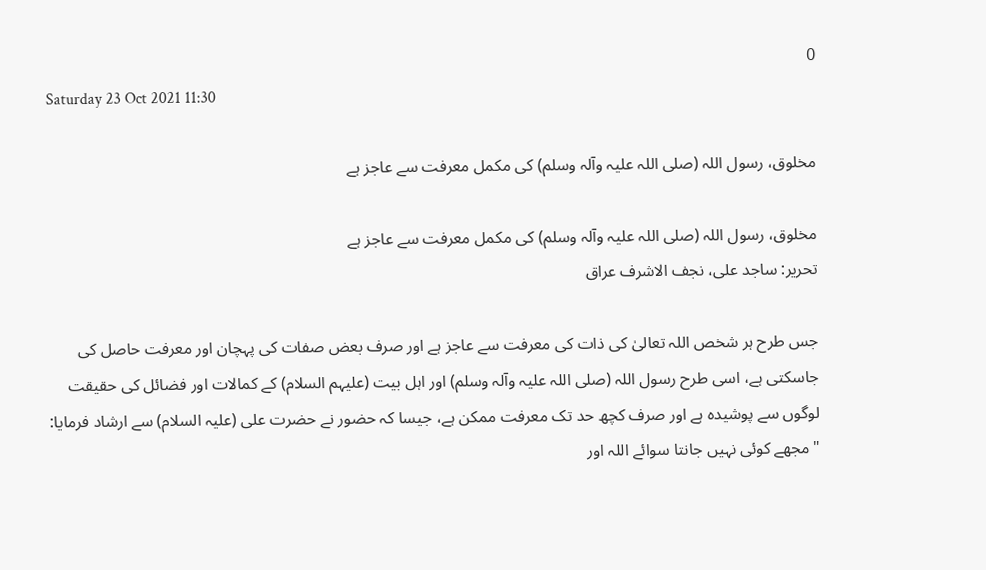0
Saturday 23 Oct 2021 11:30

مخلوق، رسول اللہ (صلی اللہ علیہ وآلہ وسلم) کی مکمل معرفت سے عاجز ہے

مخلوق، رسول اللہ (صلی اللہ علیہ وآلہ وسلم) کی مکمل معرفت سے عاجز ہے
تحریر: ساجد علی، نجف الاشرف عراق

جس طرح ہر شخص اللہ تعالیٰ کی ذات کی معرفت سے عاجز ہے اور صرف بعض صفات کی پہچان اور معرفت حاصل کی جاسکتی ہے، اسی طرح رسول اللہ (صلی اللہ علیہ وآلہ وسلم) اور اہل بیت (علیہم السلام) کے کمالات اور فضائل کی حقیقت لوگوں سے پوشیدہ ہے اور صرف کچھ حد تک معرفت ممکن ہے، جیسا کہ حضور نے حضرت علی (علیہ السلام) سے ارشاد فرمایا: "مجھے کوئی نہیں جانتا سوائے اللہ اور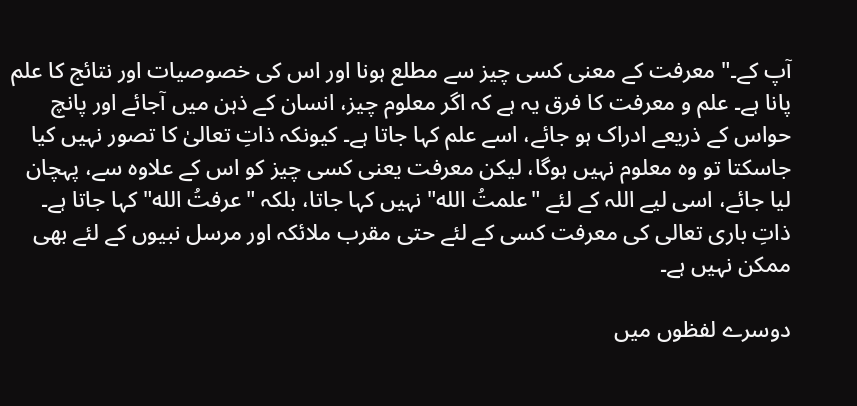آپ کے۔" معرفت کے معنی کسی چیز سے مطلع ہونا اور اس کی خصوصیات اور نتائج کا علم پانا ہے۔ علم و معرفت کا فرق یہ ہے کہ اگر معلوم چیز، انسان کے ذہن میں آجائے اور پانچ حواس کے ذریعے ادراک ہو جائے، اسے علم کہا جاتا ہے۔ کیونکہ ذاتِ تعالیٰ کا تصور نہیں کیا جاسکتا تو وہ معلوم نہیں ہوگا، لیکن معرفت یعنی کسی چیز کو اس کے علاوہ سے، پہچان لیا جائے، اسی لیے اللہ کے لئے "علمتُ الله" نہیں کہا جاتا، بلکہ "عرفتُ الله" کہا جاتا ہے۔ ذاتِ باری تعالی کی معرفت کسی کے لئے حتی مقرب ملائکہ اور مرسل نبیوں کے لئے بھی ممکن نہیں ہے۔

دوسرے لفظوں میں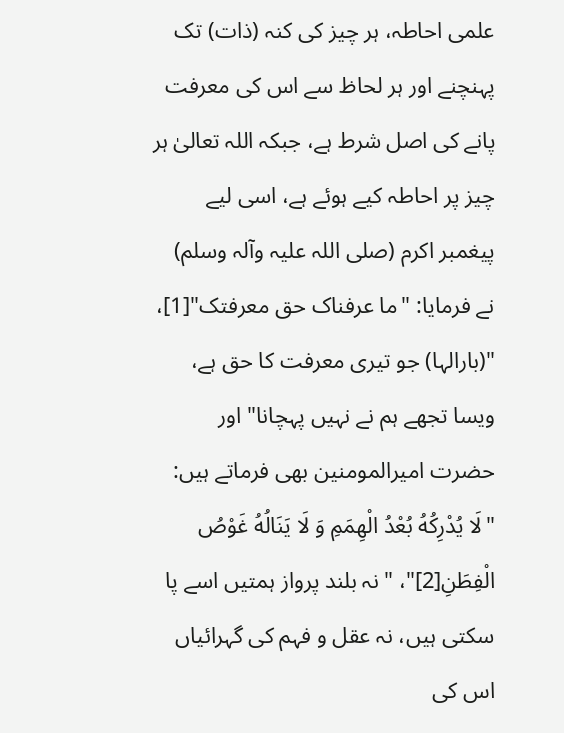علمی احاطہ، ہر چیز کی کنہ (ذات) تک پہنچنے اور ہر لحاظ سے اس کی معرفت پانے کی اصل شرط ہے، جبکہ اللہ تعالیٰ ہر چیز پر احاطہ کیے ہوئے ہے، اسی لیے پیغمبر اکرم (صلی اللہ علیہ وآلہ وسلم) نے فرمایا: "ما عرفناک حق معرفتک"[1]، "(بارالہا) جو تیری معرفت کا حق ہے، ویسا تجھے ہم نے نہیں پہچانا" اور حضرت امیرالمومنین بھی فرماتے ہیں: "لَا یُدْرِکُهُ بُعْدُ الْهِمَمِ وَ لَا یَنَالُهُ غَوْصُ الْفِطَنِ[2]"، "نہ بلند پرواز ہمتیں اسے پا سکتی ہیں، نہ عقل و فہم کی گہرائیاں اس کی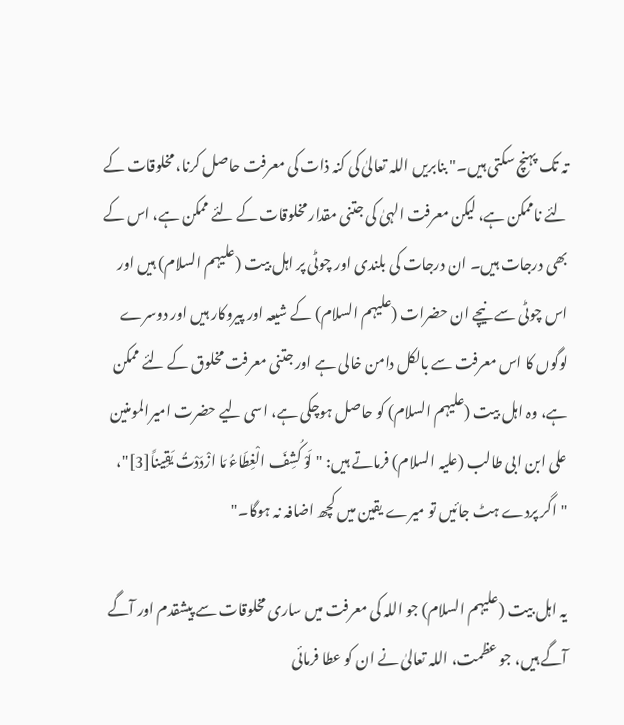تہ تک پہنچ سکتی ہیں۔" بنابریں اللہ تعالیٰ کی کنہ ذات کی معرفت حاصل کرنا، مخلوقات کے لئے ناممکن ہے، لیکن معرفت الہیٰ کی جتنی مقدار مخلوقات کے لئے ممکن ہے، اس کے بھی درجات ہیں۔ ان درجات کی بلندی اور چوٹی پر اہل بیت (علیہم السلام) ہیں اور اس چوٹی سے نیچے ان حضرات (علیہم السلام) کے شیعہ اور پیروکار ہیں اور دوسرے لوگوں کا اس معرفت سے بالکل دامن خالی ہے اور جتنی معرفت مخلوق کے لئے ممکن ہے، وہ اہل بیت (علیہم السلام) کو حاصل ہوچکی ہے، اسی لیے حضرت امیرالمومنین علی ابن ابی طالب (علیہ السلام) فرماتے ہیں: "لَوْ کُشِفَ الْغِطَاءُ مَا ازْدَدْتُ یَقِیناً[3]"، "اگر پردے ہٹ جائیں تو میرے یقین میں کچھ اضافہ نہ ہوگا۔"

یہ اہل بیت (علیہم السلام) جو اللہ کی معرفت میں ساری مخلوقات سے پیشقدم اور آگے آگے ہیں، جو عظمت، اللہ تعالیٰ نے ان کو عطا فرمائی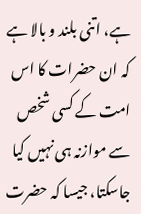ہے، اتنی بلند و بالا ہے کہ ان حضرات کا اس امت کے کسی شخص سے موازنہ ہی نہیں کیا جاسکتا، جیسا کہ حضرت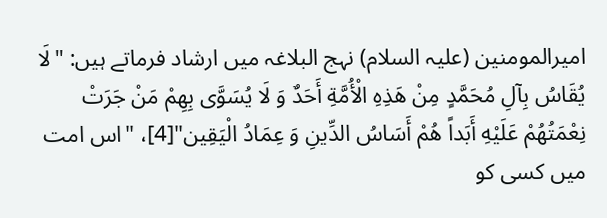امیرالمومنین (علیہ السلام) نہج البلاغہ میں ارشاد فرماتے ہیں: "لَا یُقَاسُ بِآلِ مُحَمَّدٍ مِنْ هَذِهِ الْأُمَّةِ أَحَدٌ وَ لَا یُسَوَّى بِهِمْ مَنْ جَرَتْ نِعْمَتُهُمْ عَلَیْهِ أَبَداً هُمْ أَسَاسُ الدِّینِ وَ عِمَادُ الْیَقِین"[4]، "اس امت میں کسی کو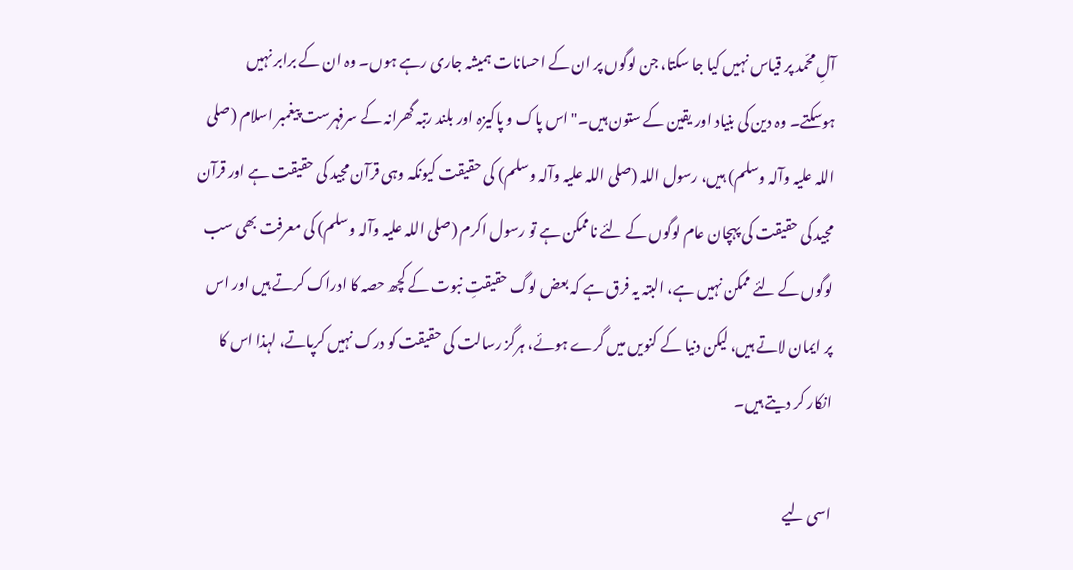آلِ محّمد پر قیاس نہیں کیا جا سکتا، جن لوگوں پر ان کے احسانات ہمیشہ جاری رہے ہوں۔ وہ ان کے برابر نہیں ہوسکتے۔ وہ دین کی بنیاد اور یقین کے ستون ہیں۔" اس پاک و پاکیزہ اور بلند رتبہ گھرانہ کے سرفہرست پیغمبر اسلام (صلی اللہ علیہ وآلہ وسلم) ہیں، رسول اللہ (صلی اللہ علیہ وآلہ وسلم) کی حقیقت کیونکہ وہی قرآن مجید کی حقیقت ہے اور قرآن مجید کی حقیقت کی پہچان عام لوگوں کے لئے ناممکن ہے تو رسول اکرم (صلی اللہ علیہ وآلہ وسلم) کی معرفت بھی سب لوگوں کے لئے ممکن نہیں ہے، البتہ یہ فرق ہے کہ بعض لوگ حقیقتِ نبوت کے کچھ حصہ کا ادراک کرتے ہیں اور اس پر ایمان لاتے ہیں، لیکن دنیا کے کنویں میں گرے ہوئے، ہرگز رسالت کی حقیقت کو درک نہیں کرپاتے، لہذا اس کا انکار کر دیتے ہیں۔

اسی لیے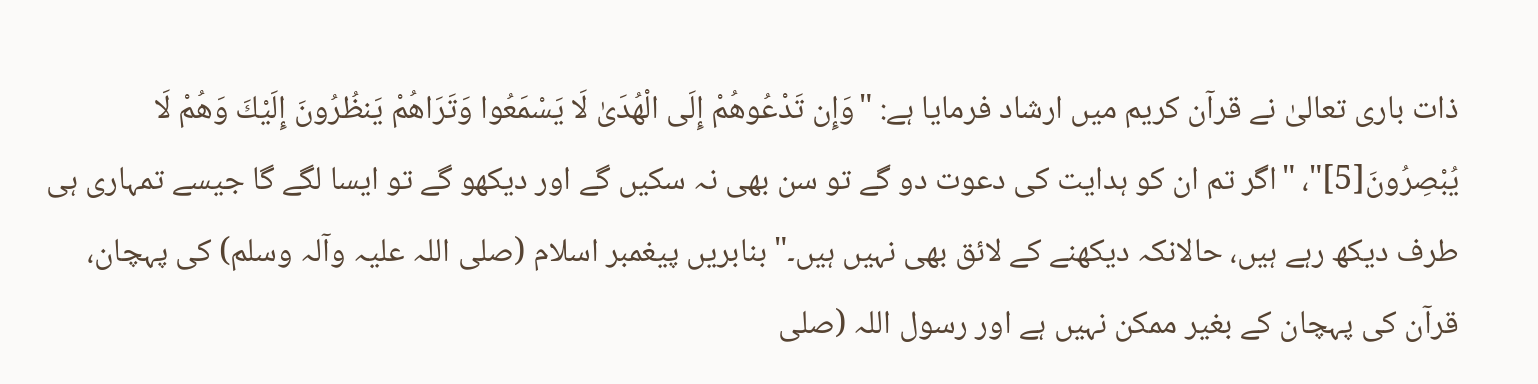ذات باری تعالیٰ نے قرآن کریم میں ارشاد فرمایا ہے: "وَإِن تَدْعُوهُمْ إِلَى الْهُدَىٰ لَا يَسْمَعُوا وَتَرَاهُمْ يَنظُرُونَ إِلَيْكَ وَهُمْ لَا يُبْصِرُونَ[5]"، "اگر تم ان کو ہدایت کی دعوت دو گے تو سن بھی نہ سکیں گے اور دیکھو گے تو ایسا لگے گا جیسے تمہاری ہی طرف دیکھ رہے ہیں، حالانکہ دیکھنے کے لائق بھی نہیں ہیں۔" بنابریں پیغمبر اسلام (صلی اللہ علیہ وآلہ وسلم) کی پہچان، قرآن کی پہچان کے بغیر ممکن نہیں ہے اور رسول اللہ (صلی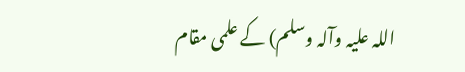اللہ علیہ وآلہ وسلم) کے علمی مقام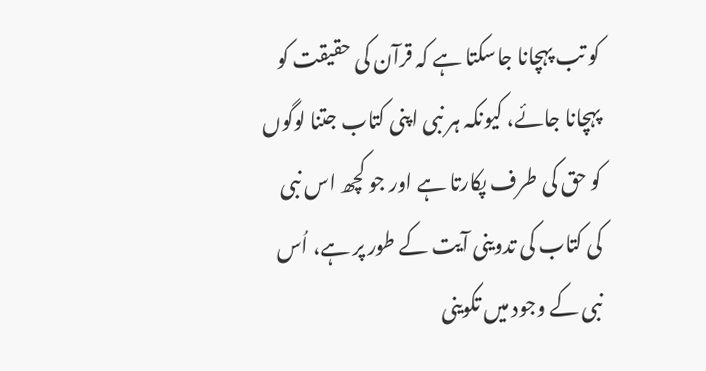کو تب پہچانا جاسکتا ہے کہ قرآن کی حقیقت کو پہچانا جائے، کیونکہ ہر نبی اپنی کتاب جتنا لوگوں کو حق کی طرف پکارتا ہے اور جو کچھ اس نبی کی کتاب کی تدوینی آیت کے طور پر ہے، اُس نبی کے وجود میں تکوینی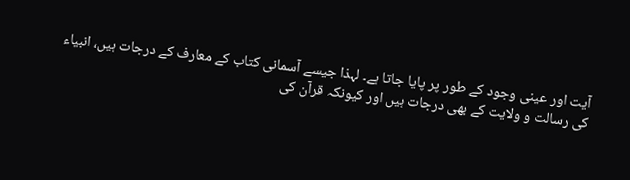آیت اور عینی وجود کے طور پر پایا جاتا ہے۔ لہذا جیسے آسمانی کتاب کے معارف کے درجات ہیں، انبیاء کی رسالت و ولایت کے بھی درجات ہیں اور کیونکہ قرآن کی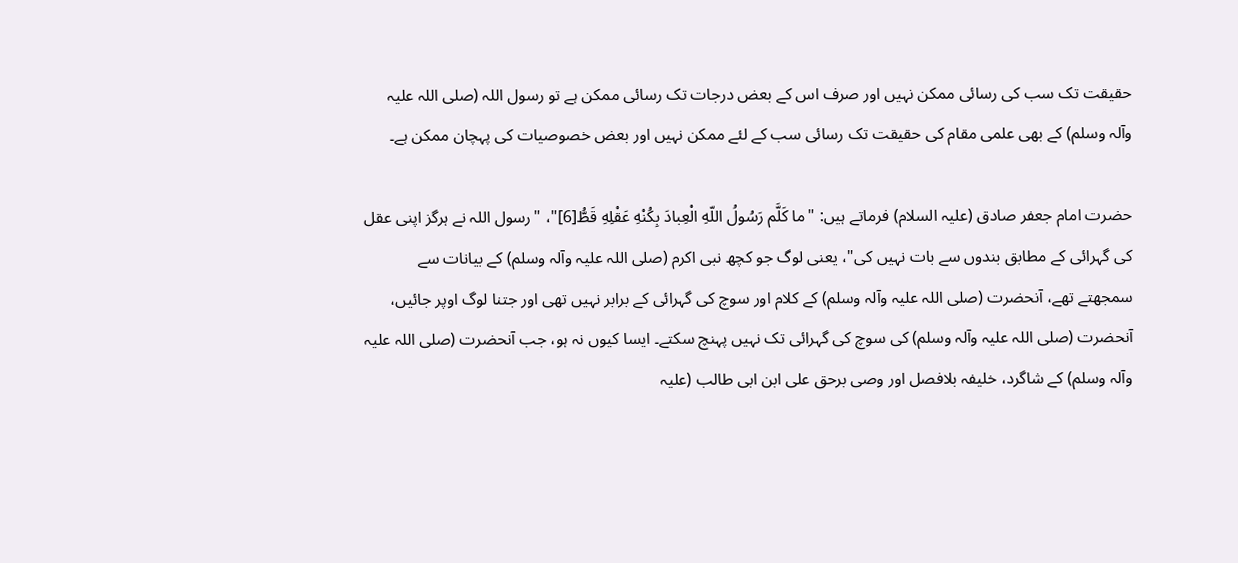حقیقت تک سب کی رسائی ممکن نہیں اور صرف اس کے بعض درجات تک رسائی ممکن ہے تو رسول اللہ (صلی اللہ علیہ وآلہ وسلم) کے بھی علمی مقام کی حقیقت تک رسائی سب کے لئے ممکن نہیں اور بعض خصوصیات کی پہچان ممکن ہے۔

حضرت امام جعفر صادق (علیہ السلام) فرماتے ہیں: "ما کَلَّم رَسُولُ اللّهِ الْعِبادَ بِکُنْهِ عَقْلِهِ قَطُّ[6]"، "رسول اللہ نے ہرگز اپنی عقل کی گہرائی کے مطابق بندوں سے بات نہیں کی"، یعنی لوگ جو کچھ نبی اکرم (صلی اللہ علیہ وآلہ وسلم) کے بیانات سے سمجھتے تھے، آنحضرت (صلی اللہ علیہ وآلہ وسلم) کے کلام اور سوچ کی گہرائی کے برابر نہیں تھی اور جتنا لوگ اوپر جائیں، آنحضرت (صلی اللہ علیہ وآلہ وسلم) کی سوچ کی گہرائی تک نہیں پہنچ سکتے۔ ایسا کیوں نہ ہو، جب آنحضرت (صلی اللہ علیہ وآلہ وسلم) کے شاگرد، خلیفہ بلافصل اور وصی برحق علی ابن ابی طالب (علیہ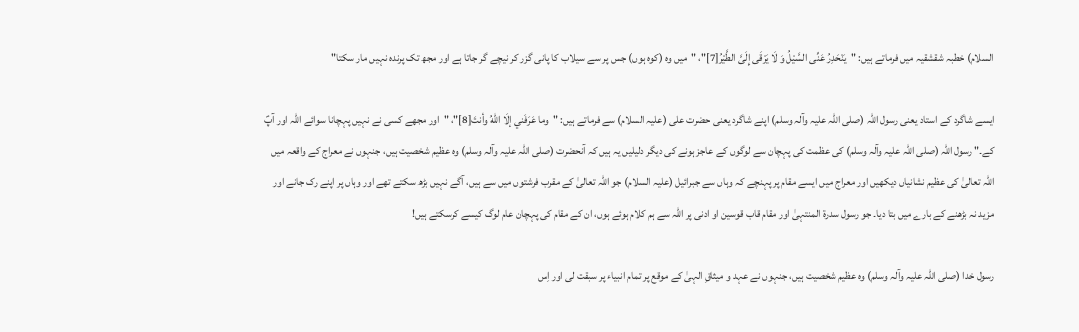السلام) خطبہ شقشقیہ میں فرماتے ہیں: "یَنْحَدِرُ عَنِّی السَّیْلُ وَ لَا یَرْقَى إِلَیَّ الطَّیْرُ[7]"، "میں وہ (کوہ ہوں) جس پر سے سیلاب کا پانی گزر کر نیچے گر جاتا ہے اور مجھ تک پرندہ نہیں مار سکتا"

ایسے شاگرد کے استاد یعنی رسول اللہ (صلی اللہ علیہ وآلہ وسلم) اپنے شاگرد یعنی حضرت علی (علیہ السلام) سے فرماتے ہیں: "وما عَرَفَني إلَا اللّهُ وأنتَ[8]"، "اور مجھے کسی نے نہیں پہچانا سوائے اللہ اور آپؑ کے۔" رسول اللہ (صلی اللہ علیہ وآلہ وسلم) کی عظمت کی پہچان سے لوگوں کے عاجز ہونے کی دیگر دلیلیں یہ ہیں کہ آنحضرت (صلی اللہ علیہ وآلہ وسلم) وہ عظیم شخصیت ہیں، جنہوں نے معراج کے واقعہ میں اللہ تعالیٰ کی عظیم نشانیاں دیکھیں اور معراج میں ایسے مقام پر پہنچے کہ وہاں سے جبرائیل (علیہ السلام) جو اللہ تعالیٰ کے مقرب فرشتوں میں سے ہیں، آگے نہیں بڑھ سکتے تھے اور وہاں پر اپنے رک جانے اور مزید نہ بڑھنے کے بارے میں بتا دیا۔ جو رسول سدرۃ المنتہیٰ اور مقام قاب قوسین او ادنی پر اللہ سے ہم کلام ہوئے ہوں، ان کے مقام کی پہچان عام لوگ کیسے کرسکتے ہیں!

رسول خدا (صلی اللہ علیہ وآلہ وسلم) وہ عظیم شخصیت ہیں، جنہوں نے عہد و میثاقِ الہیٰ کے موقع پر تمام انبیاء پر سبقت لی اور اِس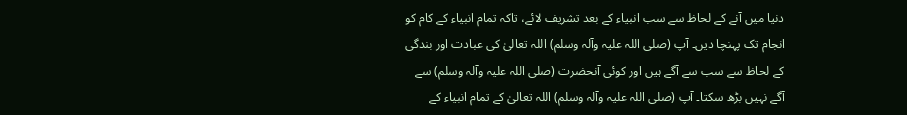دنیا میں آنے کے لحاظ سے سب انبیاء کے بعد تشریف لائے، تاکہ تمام انبیاء کے کام کو انجام تک پہنچا دیں۔ آپ (صلی اللہ علیہ وآلہ وسلم) اللہ تعالیٰ کی عبادت اور بندگی کے لحاظ سے سب سے آگے ہیں اور کوئی آنحضرت (صلی اللہ علیہ وآلہ وسلم) سے آگے نہیں بڑھ سکتا۔ آپ (صلی اللہ علیہ وآلہ وسلم) اللہ تعالیٰ کے تمام انبیاء کے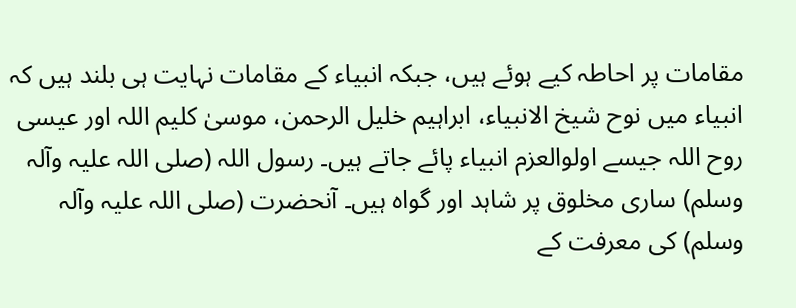مقامات پر احاطہ کیے ہوئے ہیں، جبکہ انبیاء کے مقامات نہایت ہی بلند ہیں کہ انبیاء میں نوح شیخ الانبیاء، ابراہیم خلیل الرحمن، موسیٰ کلیم اللہ اور عیسی روح اللہ جیسے اولوالعزم انبیاء پائے جاتے ہیں۔ رسول اللہ (صلی اللہ علیہ وآلہ وسلم) ساری مخلوق پر شاہد اور گواہ ہیں۔ آنحضرت (صلی اللہ علیہ وآلہ وسلم) کی معرفت کے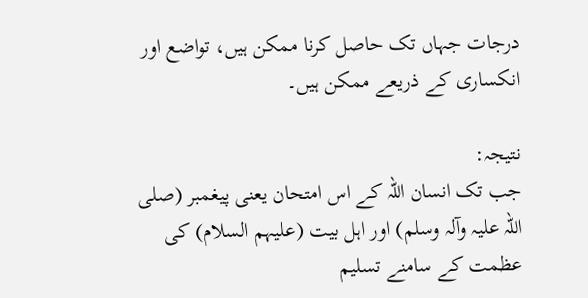درجات جہاں تک حاصل کرنا ممکن ہیں، تواضع اور انکساری کے ذریعے ممکن ہیں۔

نتیجہ:
جب تک انسان اللہ کے اس امتحان یعنی پیغمبر (صلی اللہ علیہ وآلہ وسلم) اور اہل بیت (علیہم السلام) کی عظمت کے سامنے تسلیم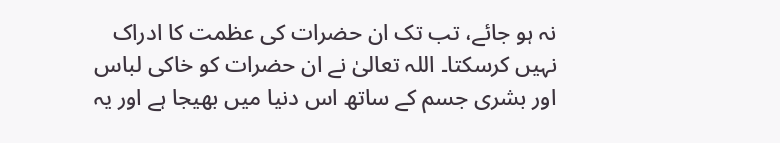نہ ہو جائے، تب تک ان حضرات کی عظمت کا ادراک نہیں کرسکتا۔ اللہ تعالیٰ نے ان حضرات کو خاکی لباس اور بشری جسم کے ساتھ اس دنیا میں بھیجا ہے اور یہ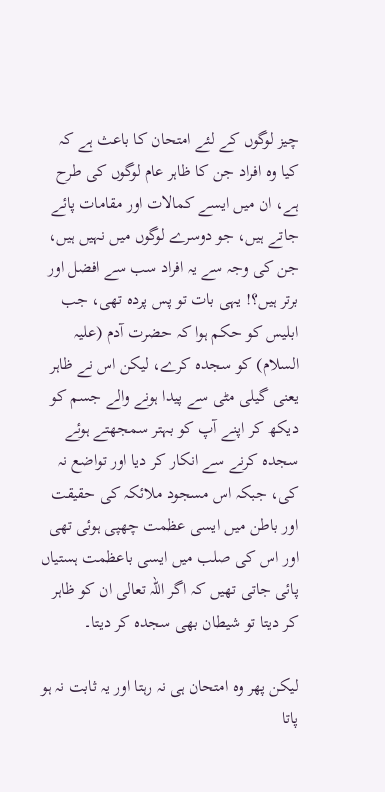چیز لوگوں کے لئے امتحان کا باعث ہے کہ کیا وہ افراد جن کا ظاہر عام لوگوں کی طرح ہے، ان میں ایسے کمالات اور مقامات پائے جاتے ہیں، جو دوسرے لوگوں میں نہیں ہیں، جن کی وجہ سے یہ افراد سب سے افضل اور برتر ہیں؟! یہی بات تو پس پردہ تھی، جب ابلیس کو حکم ہوا کہ حضرت آدم (علیہ السلام) کو سجدہ کرے، لیکن اس نے ظاہر یعنی گیلی مٹی سے پیدا ہونے والے جسم کو دیکھ کر اپنے آپ کو بہتر سمجھتے ہوئے سجدہ کرنے سے انکار کر دیا اور تواضع نہ کی، جبکہ اس مسجود ملائکہ کی حقیقت اور باطن میں ایسی عظمت چھپی ہوئی تھی اور اس کی صلب میں ایسی باعظمت ہستیاں پائی جاتی تھیں کہ اگر اللہ تعالی ان کو ظاہر کر دیتا تو شیطان بھی سجدہ کر دیتا۔

لیکن پھر وہ امتحان ہی نہ رہتا اور یہ ثابت نہ ہو پاتا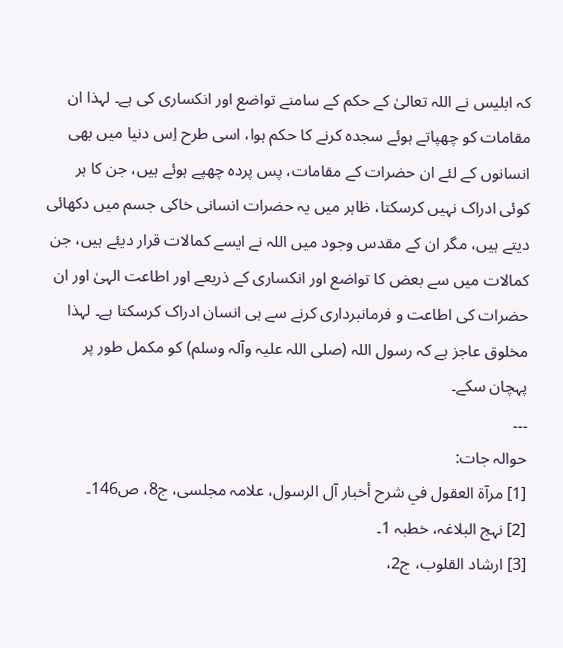کہ ابلیس نے اللہ تعالیٰ کے حکم کے سامنے تواضع اور انکساری کی ہے۔ لہذا ان مقامات کو چھپاتے ہوئے سجدہ کرنے کا حکم ہوا، اسی طرح اِس دنیا میں بھی انسانوں کے لئے ان حضرات کے مقامات، پس پردہ چھپے ہوئے ہیں، جن کا ہر کوئی ادراک نہیں کرسکتا، ظاہر میں یہ حضرات انسانی خاکی جسم میں دکھائی دیتے ہیں، مگر ان کے مقدس وجود میں اللہ نے ایسے کمالات قرار دیئے ہیں، جن کمالات میں سے بعض کا تواضع اور انکساری کے ذریعے اور اطاعت الہیٰ اور ان حضرات کی اطاعت و فرمانبرداری کرنے سے ہی انسان ادراک کرسکتا ہے۔ لہذا مخلوق عاجز ہے کہ رسول اللہ (صلی اللہ علیہ وآلہ وسلم) کو مکمل طور پر پہچان سکے۔
۔۔۔
حوالہ جات:
[1] مرآة العقول في شرح أخبار آل الرسول، علامہ مجلسی، ج8، ص146۔
[2] نہج البلاغہ، خطبہ 1۔
[3] ارشاد القلوب، ج2،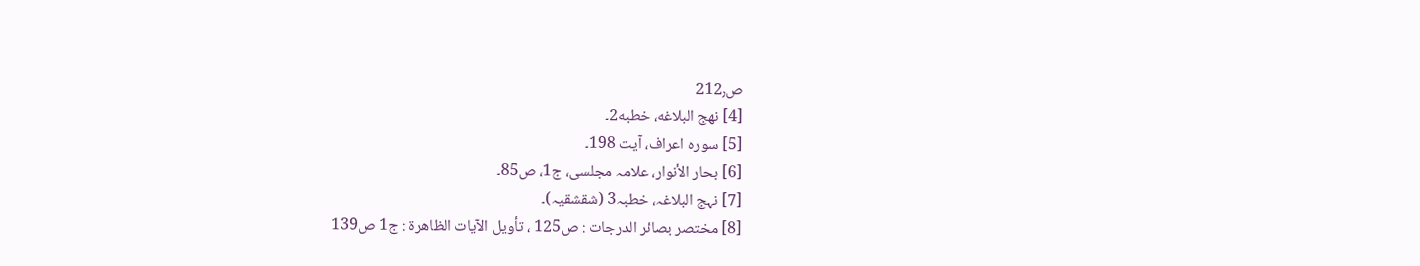ص212٫
[4] نهج البلاغه، خطبه2۔
[5] سورہ اعراف، آیت 198۔
[6] بحار الأنوار، علامہ مجلسی، ج1، ص85۔
[7] نہج البلاغہ، خطبہ3 (شقشقیہ)۔
[8] مختصر بصائر الدرجات : ص125 ، تأويل الآيات الظاهرة : ج1 ص139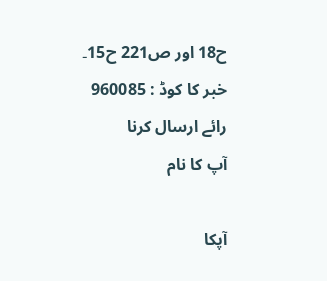ح18 اور ص221 ح15۔
خبر کا کوڈ : 960085
رائے ارسال کرنا
آپ کا نام

آپکا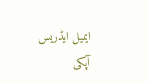ایمیل ایڈریس
آپکی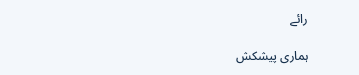رائے

ہماری پیشکش